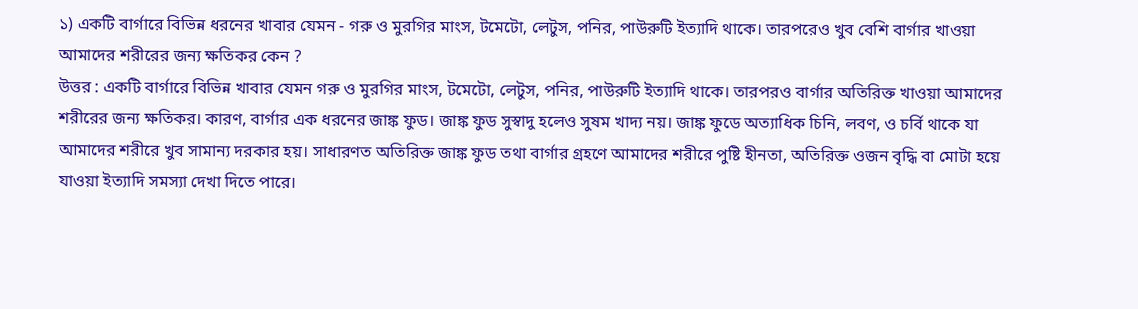১) একটি বার্গারে বিভিন্ন ধরনের খাবার যেমন - গরু ও মুরগির মাংস, টমেটো, লেটুস, পনির, পাউরুটি ইত্যাদি থাকে। তারপরেও খুব বেশি বার্গার খাওয়া আমাদের শরীরের জন্য ক্ষতিকর কেন ?
উত্তর : একটি বার্গারে বিভিন্ন খাবার যেমন গরু ও মুরগির মাংস, টমেটো, লেটুস, পনির, পাউরুটি ইত্যাদি থাকে। তারপরও বার্গার অতিরিক্ত খাওয়া আমাদের শরীরের জন্য ক্ষতিকর। কারণ, বার্গার এক ধরনের জাঙ্ক ফুড। জাঙ্ক ফুড সুস্বাদু হলেও সুষম খাদ্য নয়। জাঙ্ক ফুডে অত্যাধিক চিনি, লবণ, ও চর্বি থাকে যা আমাদের শরীরে খুব সামান্য দরকার হয়। সাধারণত অতিরিক্ত জাঙ্ক ফুড তথা বার্গার গ্রহণে আমাদের শরীরে পুষ্টি হীনতা, অতিরিক্ত ওজন বৃদ্ধি বা মোটা হয়ে যাওয়া ইত্যাদি সমস্যা দেখা দিতে পারে।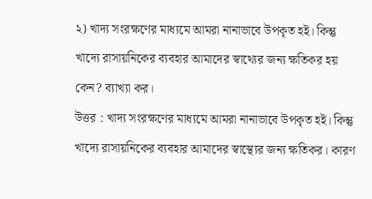২) খাদ্য সংরক্ষণের মাধ্যমে আমরা নানাভাবে উপকৃত হই। কিন্তু খাদ্যে রাসায়নিকের ব্যবহার আমাদের স্বাথ্যের জন্য ক্ষতিকর হয় কেন? ব্যাখ্যা কর।
উত্তর : খাদ্য সংরক্ষণের মাধ্যমে আমরা নানাভাবে উপকৃত হই। কিন্তু খাদ্যে রাসায়নিকের ব্যবহার আমাদের স্বাস্থ্যের জন্য ক্ষতিকর। কারণ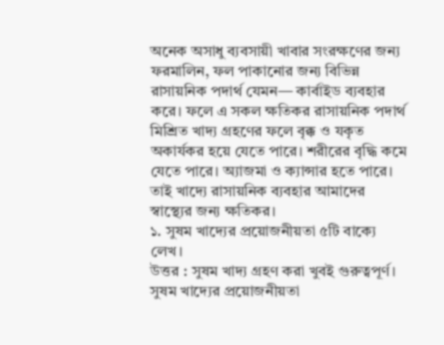অনেক অসাধু ব্যবসায়ী খাবার সংরক্ষণের জন্য ফরমালিন, ফল পাকানোর জন্য বিভিন্ন রাসায়নিক পদার্থ যেমন— কার্বাইড ব্যবহার করে। ফলে এ সকল ক্ষতিকর রাসায়নিক পদার্থ মিশ্রিত খাদ্য গ্রহণের ফলে বৃক্ক ও যকৃত অকার্যকর হয়ে যেতে পারে। শরীরের বৃদ্ধি কমে যেতে পারে। অ্যাজমা ও ক্যান্সার হতে পারে।
তাই খাদ্যে রাসায়নিক ব্যবহার আমাদের স্বাস্থ্যের জন্য ক্ষতিকর।
১. সুষম খাদ্যের প্রয়োজনীয়তা ৫টি বাক্যে লেখ।
উত্তর : সুষম খাদ্য গ্রহণ করা খুবই গুরুত্বপূর্ণ। সুষম খাদ্যের প্রয়োজনীয়তা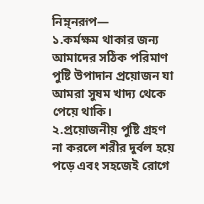নিম্ন্নরূপ—
১.কর্মক্ষম থাকার জন্য আমাদের সঠিক পরিমাণ পুষ্টি উপাদান প্রয়োজন যা আমরা সুষম খাদ্য থেকে পেয়ে থাকি।
২.প্রয়োজনীয় পুষ্টি গ্রহণ না করলে শরীর দুর্বল হয়ে পড়ে এবং সহজেই রোগে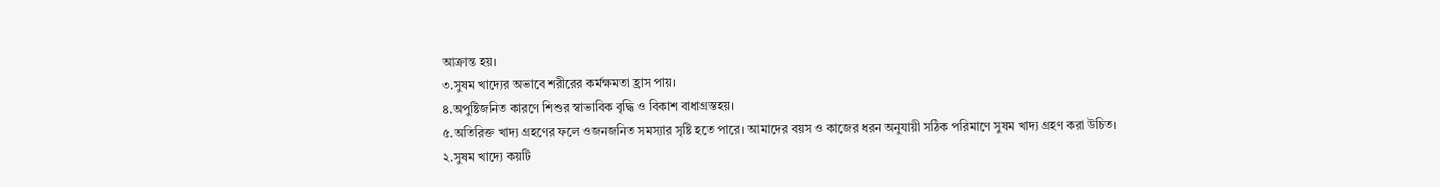আক্রান্ত হয়।
৩.সুষম খাদ্যের অভাবে শরীরের কর্মক্ষমতা হ্রাস পায়।
৪.অপুষ্টিজনিত কারণে শিশুর স্বাভাবিক বৃদ্ধি ও বিকাশ বাধাগ্রস্তহয়।
৫.অতিরিক্ত খাদ্য গ্রহণের ফলে ওজনজনিত সমস্যার সৃষ্টি হতে পারে। আমাদের বয়স ও কাজের ধরন অনুযায়ী সঠিক পরিমাণে সুষম খাদ্য গ্রহণ করা উচিত।
২.সুষম খাদ্যে কয়টি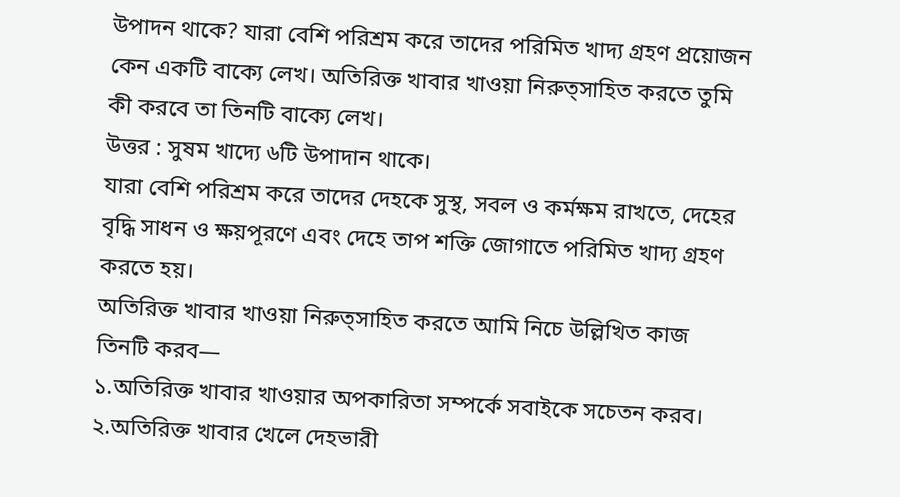উপাদন থাকে? যারা বেশি পরিশ্রম করে তাদের পরিমিত খাদ্য গ্রহণ প্রয়োজন কেন একটি বাক্যে লেখ। অতিরিক্ত খাবার খাওয়া নিরুত্সাহিত করতে তুমি কী করবে তা তিনটি বাক্যে লেখ।
উত্তর : সুষম খাদ্যে ৬টি উপাদান থাকে।
যারা বেশি পরিশ্রম করে তাদের দেহকে সুস্থ, সবল ও কর্মক্ষম রাখতে, দেহের বৃদ্ধি সাধন ও ক্ষয়পূরণে এবং দেহে তাপ শক্তি জোগাতে পরিমিত খাদ্য গ্রহণ করতে হয়।
অতিরিক্ত খাবার খাওয়া নিরুত্সাহিত করতে আমি নিচে উল্লিখিত কাজ তিনটি করব—
১.অতিরিক্ত খাবার খাওয়ার অপকারিতা সম্পর্কে সবাইকে সচেতন করব।
২.অতিরিক্ত খাবার খেলে দেহভারী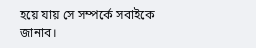হয়ে যায় সে সম্পর্কে সবাইকে জানাব।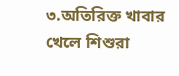৩.অতিরিক্ত খাবার খেলে শিশুরা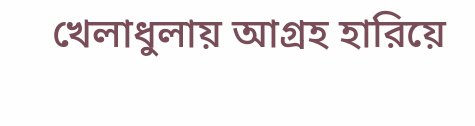খেলাধুলায় আগ্রহ হারিয়ে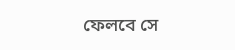ফেলবে সে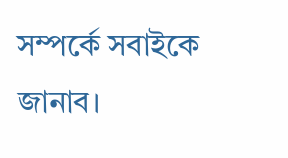সম্পর্কে সবাইকে জানাব।